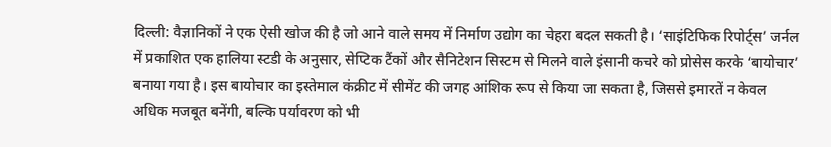दिल्ली: वैज्ञानिकों ने एक ऐसी खोज की है जो आने वाले समय में निर्माण उद्योग का चेहरा बदल सकती है। ‘साइंटिफिक रिपोर्ट्स’ जर्नल में प्रकाशित एक हालिया स्टडी के अनुसार, सेप्टिक टैंकों और सैनिटेशन सिस्टम से मिलने वाले इंसानी कचरे को प्रोसेस करके ‘बायोचार’ बनाया गया है। इस बायोचार का इस्तेमाल कंक्रीट में सीमेंट की जगह आंशिक रूप से किया जा सकता है, जिससे इमारतें न केवल अधिक मजबूत बनेंगी, बल्कि पर्यावरण को भी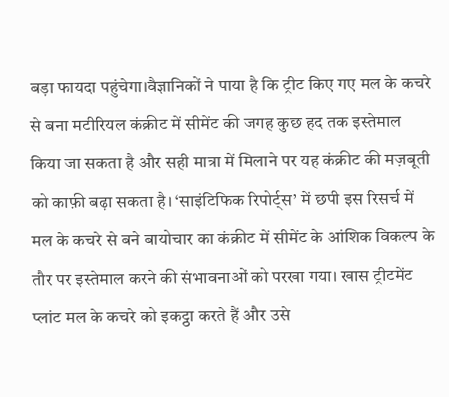बड़ा फायदा पहुंचेगा।वैज्ञानिकों ने पाया है कि ट्रीट किए गए मल के कचरे से बना मटीरियल कंक्रीट में सीमेंट की जगह कुछ हद तक इस्तेमाल किया जा सकता है और सही मात्रा में मिलाने पर यह कंक्रीट की मज़बूती को काफ़ी बढ़ा सकता है। ‘साइंटिफिक रिपोर्ट्स’ में छपी इस रिसर्च में मल के कचरे से बने बायोचार का कंक्रीट में सीमेंट के आंशिक विकल्प के तौर पर इस्तेमाल करने की संभावनाओं को परखा गया। खास ट्रीटमेंट प्लांट मल के कचरे को इकट्ठा करते हैं और उसे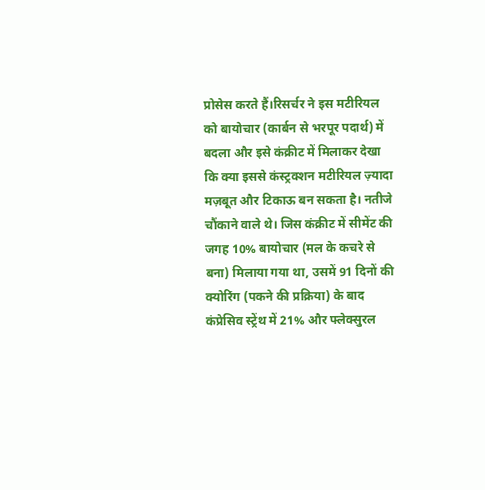प्रोसेस करते हैं।रिसर्चर ने इस मटीरियल को बायोचार (कार्बन से भरपूर पदार्थ) में बदला और इसे कंक्रीट में मिलाकर देखा कि क्या इससे कंस्ट्रक्शन मटीरियल ज़्यादा मज़बूत और टिकाऊ बन सकता है। नतीजे चौंकाने वाले थे। जिस कंक्रीट में सीमेंट की जगह 10% बायोचार (मल के कचरे से बना) मिलाया गया था, उसमें 91 दिनों की क्योरिंग (पकने की प्रक्रिया) के बाद कंप्रेसिव स्ट्रेंथ में 21% और फ्लेक्सुरल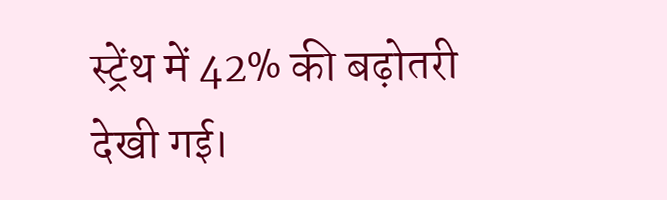स्ट्रेंथ में 42% की बढ़ोतरी देखी गई।